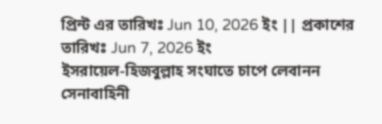প্রিন্ট এর তারিখঃ Jun 10, 2026 ইং || প্রকাশের তারিখঃ Jun 7, 2026 ইং
ইসরায়েল-হিজবুল্লাহ সংঘাতে চাপে লেবানন সেনাবাহিনী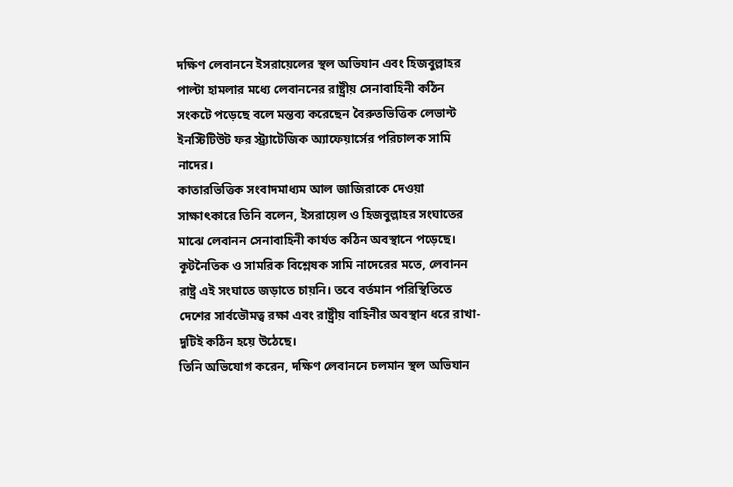দক্ষিণ লেবাননে ইসরায়েলের স্থল অভিযান এবং হিজবুল্লাহর পাল্টা হামলার মধ্যে লেবাননের রাষ্ট্রীয় সেনাবাহিনী কঠিন সংকটে পড়েছে বলে মন্তব্য করেছেন বৈরুতভিত্তিক লেভান্ট ইনস্টিটিউট ফর স্ট্র্যাটেজিক অ্যাফেয়ার্সের পরিচালক সামি নাদের।
কাতারভিত্তিক সংবাদমাধ্যম আল জাজিরাকে দেওয়া সাক্ষাৎকারে তিনি বলেন, ইসরায়েল ও হিজবুল্লাহর সংঘাতের মাঝে লেবানন সেনাবাহিনী কার্যত কঠিন অবস্থানে পড়েছে।
কূটনৈতিক ও সামরিক বিশ্লেষক সামি নাদেরের মতে, লেবানন রাষ্ট্র এই সংঘাতে জড়াতে চায়নি। তবে বর্তমান পরিস্থিতিতে দেশের সার্বভৌমত্ব রক্ষা এবং রাষ্ট্রীয় বাহিনীর অবস্থান ধরে রাখা-দুটিই কঠিন হয়ে উঠেছে।
তিনি অভিযোগ করেন, দক্ষিণ লেবাননে চলমান স্থল অভিযান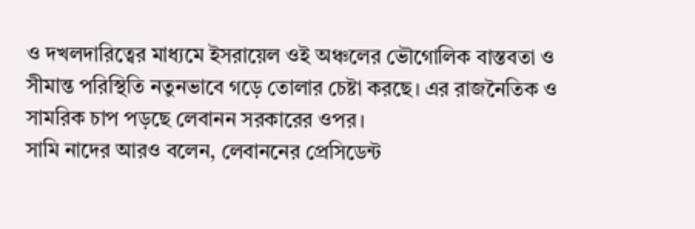ও দখলদারিত্বের মাধ্যমে ইসরায়েল ওই অঞ্চলের ভৌগোলিক বাস্তবতা ও সীমান্ত পরিস্থিতি নতুনভাবে গড়ে তোলার চেষ্টা করছে। এর রাজনৈতিক ও সামরিক চাপ পড়ছে লেবানন সরকারের ওপর।
সামি নাদের আরও বলেন, লেবাননের প্রেসিডেন্ট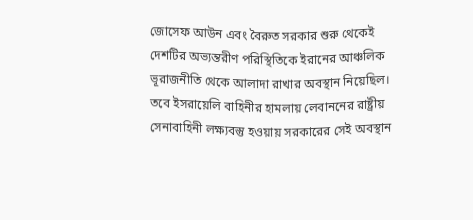জোসেফ আউন এবং বৈরুত সরকার শুরু থেকেই দেশটির অভ্যন্তরীণ পরিস্থিতিকে ইরানের আঞ্চলিক ভূরাজনীতি থেকে আলাদা রাখার অবস্থান নিয়েছিল। তবে ইসরায়েলি বাহিনীর হামলায় লেবাননের রাষ্ট্রীয় সেনাবাহিনী লক্ষ্যবস্তু হওয়ায় সরকারের সেই অবস্থান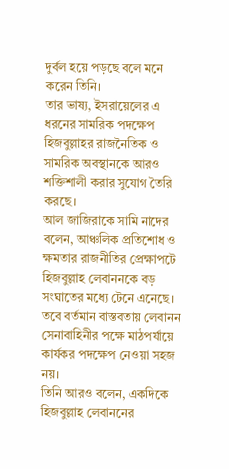দুর্বল হয়ে পড়ছে বলে মনে করেন তিনি।
তার ভাষ্য, ইসরায়েলের এ ধরনের সামরিক পদক্ষেপ হিজবুল্লাহর রাজনৈতিক ও সামরিক অবস্থানকে আরও শক্তিশালী করার সুযোগ তৈরি করছে।
আল জাজিরাকে সামি নাদের বলেন, আঞ্চলিক প্রতিশোধ ও ক্ষমতার রাজনীতির প্রেক্ষাপটে হিজবুল্লাহ লেবাননকে বড় সংঘাতের মধ্যে টেনে এনেছে। তবে বর্তমান বাস্তবতায় লেবানন সেনাবাহিনীর পক্ষে মাঠপর্যায়ে কার্যকর পদক্ষেপ নেওয়া সহজ নয়।
তিনি আরও বলেন, একদিকে হিজবুল্লাহ লেবাননের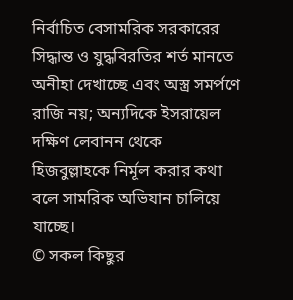নির্বাচিত বেসামরিক সরকারের সিদ্ধান্ত ও যুদ্ধবিরতির শর্ত মানতে অনীহা দেখাচ্ছে এবং অস্ত্র সমর্পণে রাজি নয়; অন্যদিকে ইসরায়েল দক্ষিণ লেবানন থেকে হিজবুল্লাহকে নির্মূল করার কথা বলে সামরিক অভিযান চালিয়ে যাচ্ছে।
© সকল কিছুর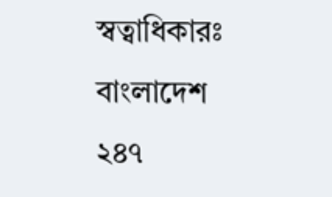স্বত্বাধিকারঃ বাংলাদেশ ২৪৭